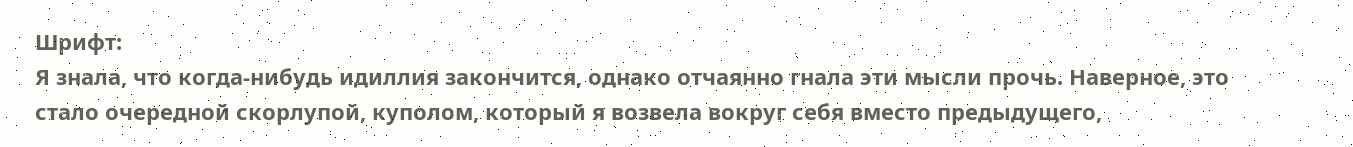Шрифт:
Я знала, что когда-нибудь идиллия закончится, однако отчаянно гнала эти мысли прочь. Наверное, это стало очередной скорлупой, куполом, который я возвела вокруг себя вместо предыдущего,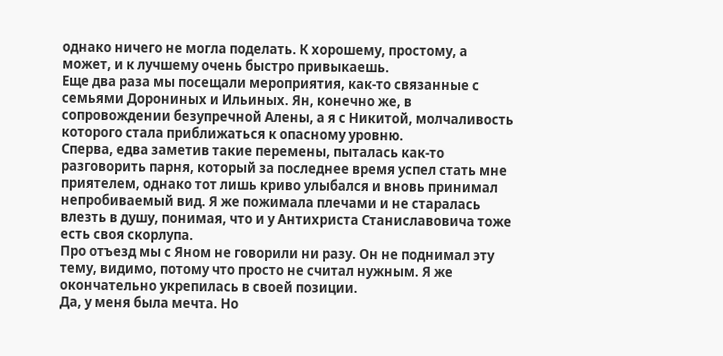однако ничего не могла поделать. К хорошему, простому, а может, и к лучшему очень быстро привыкаешь.
Еще два раза мы посещали мероприятия, как-то связанные с семьями Дорониных и Ильиных. Ян, конечно же, в сопровождении безупречной Алены, а я с Никитой, молчаливость которого стала приближаться к опасному уровню.
Сперва, едва заметив такие перемены, пыталась как-то разговорить парня, который за последнее время успел стать мне приятелем, однако тот лишь криво улыбался и вновь принимал непробиваемый вид. Я же пожимала плечами и не старалась влезть в душу, понимая, что и у Антихриста Станиславовича тоже есть своя скорлупа.
Про отъезд мы с Яном не говорили ни разу. Он не поднимал эту тему, видимо, потому что просто не считал нужным. Я же окончательно укрепилась в своей позиции.
Да, у меня была мечта. Но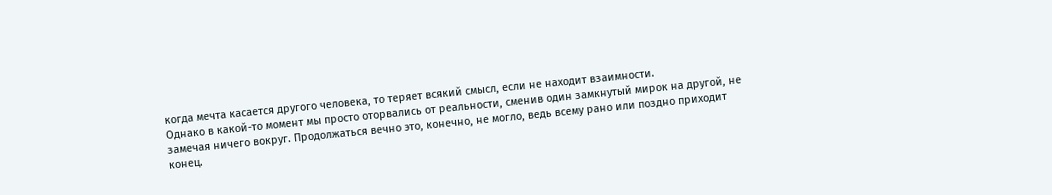когда мечта касается другого человека, то теряет всякий смысл, если не находит взаимности.
Однако в какой-то момент мы просто оторвались от реальности, сменив один замкнутый мирок на другой, не замечая ничего вокруг. Продолжаться вечно это, конечно, не могло, ведь всему рано или поздно приходит конец.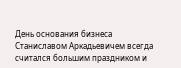День основания бизнеса Станиславом Аркадьевичем всегда считался большим праздником и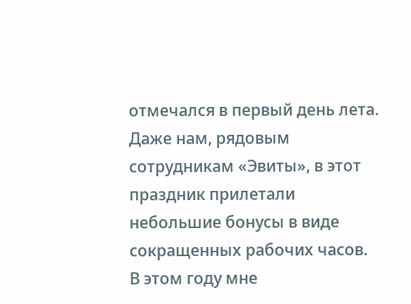отмечался в первый день лета. Даже нам, рядовым сотрудникам «Эвиты», в этот праздник прилетали небольшие бонусы в виде сокращенных рабочих часов.
В этом году мне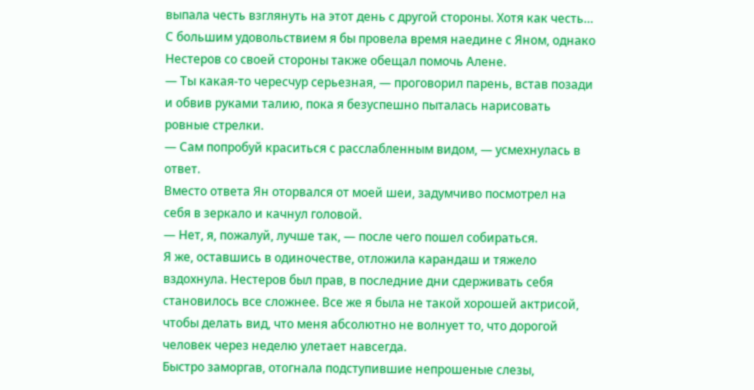выпала честь взглянуть на этот день с другой стороны. Хотя как честь… С большим удовольствием я бы провела время наедине с Яном, однако Нестеров со своей стороны также обещал помочь Алене.
— Ты какая-то чересчур серьезная, — проговорил парень, встав позади и обвив руками талию, пока я безуспешно пыталась нарисовать ровные стрелки.
— Сам попробуй краситься с расслабленным видом, — усмехнулась в ответ.
Вместо ответа Ян оторвался от моей шеи, задумчиво посмотрел на себя в зеркало и качнул головой.
— Нет, я, пожалуй, лучше так, — после чего пошел собираться.
Я же, оставшись в одиночестве, отложила карандаш и тяжело вздохнула. Нестеров был прав, в последние дни сдерживать себя становилось все сложнее. Все же я была не такой хорошей актрисой, чтобы делать вид, что меня абсолютно не волнует то, что дорогой человек через неделю улетает навсегда.
Быстро заморгав, отогнала подступившие непрошеные слезы,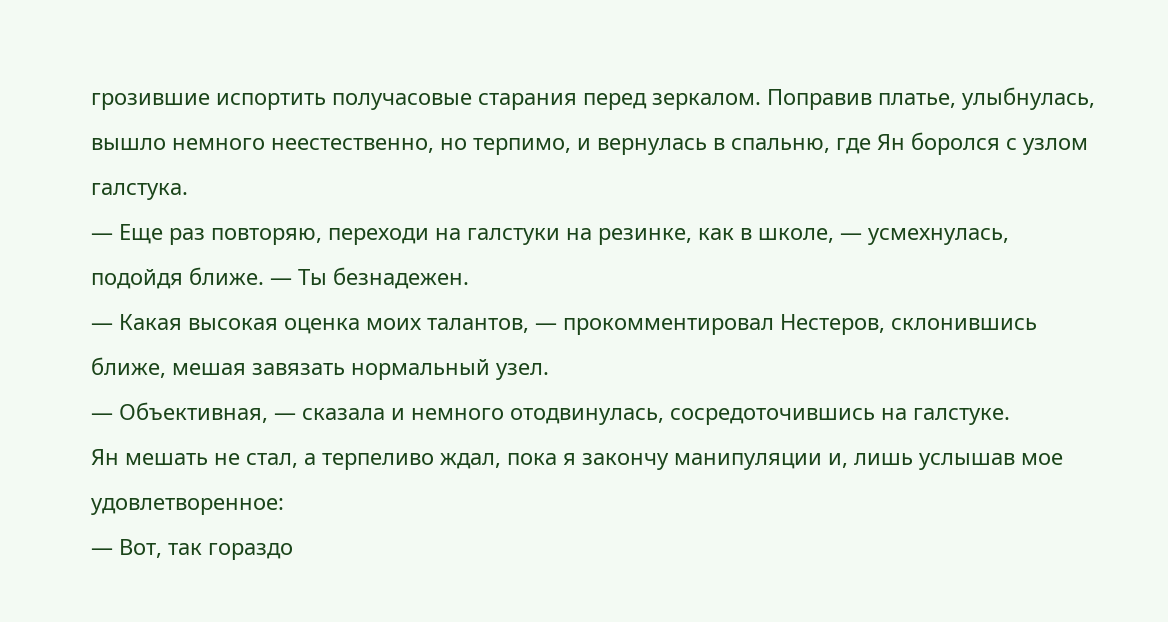грозившие испортить получасовые старания перед зеркалом. Поправив платье, улыбнулась, вышло немного неестественно, но терпимо, и вернулась в спальню, где Ян боролся с узлом галстука.
— Еще раз повторяю, переходи на галстуки на резинке, как в школе, — усмехнулась, подойдя ближе. — Ты безнадежен.
— Какая высокая оценка моих талантов, — прокомментировал Нестеров, склонившись ближе, мешая завязать нормальный узел.
— Объективная, — сказала и немного отодвинулась, сосредоточившись на галстуке.
Ян мешать не стал, а терпеливо ждал, пока я закончу манипуляции и, лишь услышав мое удовлетворенное:
— Вот, так гораздо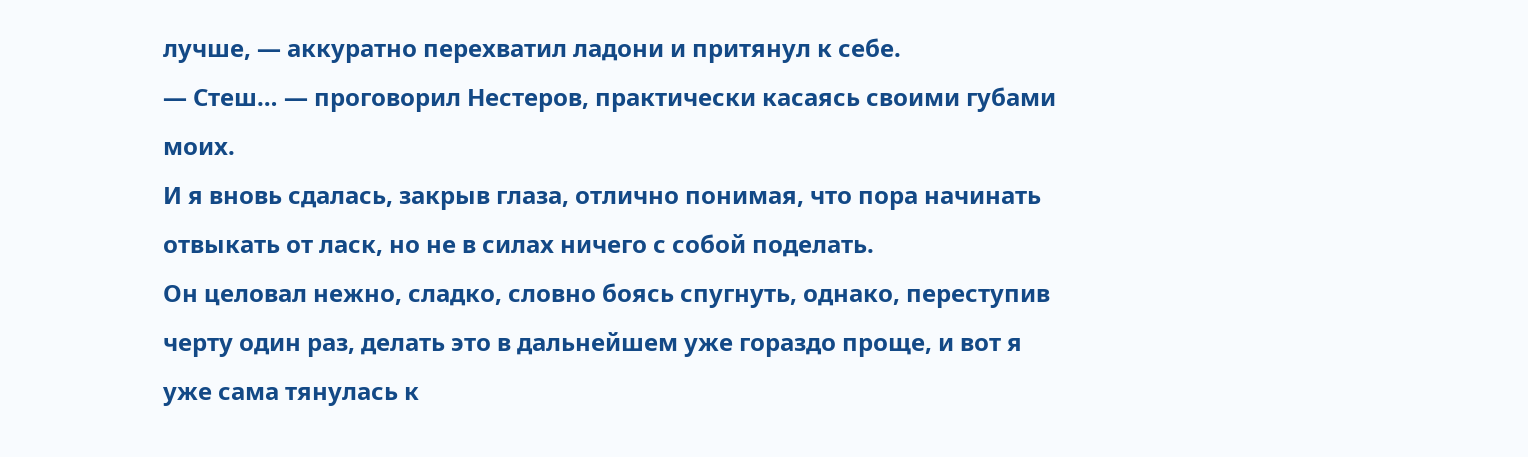лучше, — аккуратно перехватил ладони и притянул к себе.
— Стеш… — проговорил Нестеров, практически касаясь своими губами моих.
И я вновь сдалась, закрыв глаза, отлично понимая, что пора начинать отвыкать от ласк, но не в силах ничего с собой поделать.
Он целовал нежно, сладко, словно боясь спугнуть, однако, переступив черту один раз, делать это в дальнейшем уже гораздо проще, и вот я уже сама тянулась к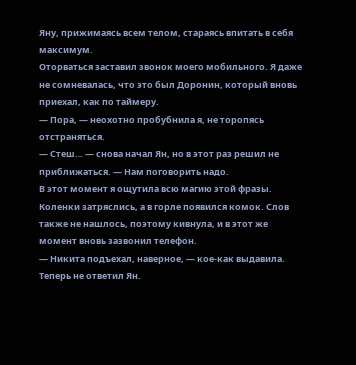Яну, прижимаясь всем телом, стараясь впитать в себя максимум.
Оторваться заставил звонок моего мобильного. Я даже не сомневалась, что это был Доронин, который вновь приехал, как по таймеру.
— Пора, — неохотно пробубнила я, не торопясь отстраняться.
— Стеш… — снова начал Ян, но в этот раз решил не приближаться. — Нам поговорить надо.
В этот момент я ощутила всю магию этой фразы. Коленки затряслись, а в горле появился комок. Слов также не нашлось, поэтому кивнула, и в этот же момент вновь зазвонил телефон.
— Никита подъехал, наверное, — кое-как выдавила.
Теперь не ответил Ян.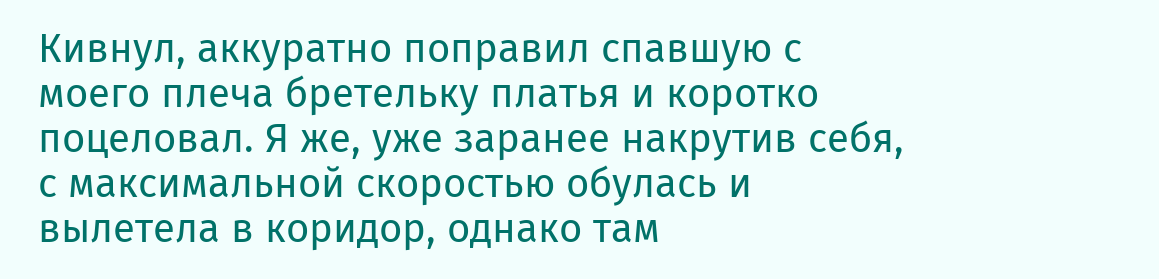Кивнул, аккуратно поправил спавшую с моего плеча бретельку платья и коротко поцеловал. Я же, уже заранее накрутив себя, с максимальной скоростью обулась и вылетела в коридор, однако там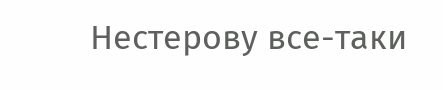Нестерову все-таки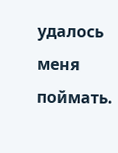удалось меня поймать.